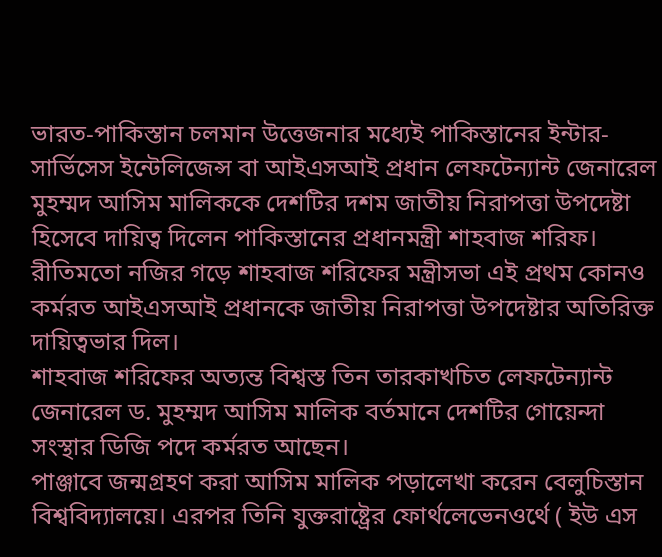ভারত-পাকিস্তান চলমান উত্তেজনার মধ্যেই পাকিস্তানের ইন্টার-সার্ভিসেস ইন্টেলিজেন্স বা আইএসআই প্রধান লেফটেন্যান্ট জেনারেল মুহম্মদ আসিম মালিককে দেশটির দশম জাতীয় নিরাপত্তা উপদেষ্টা হিসেবে দায়িত্ব দিলেন পাকিস্তানের প্রধানমন্ত্রী শাহবাজ শরিফ।
রীতিমতো নজির গড়ে শাহবাজ শরিফের মন্ত্রীসভা এই প্রথম কোনও কর্মরত আইএসআই প্রধানকে জাতীয় নিরাপত্তা উপদেষ্টার অতিরিক্ত দায়িত্বভার দিল।
শাহবাজ শরিফের অত্যন্ত বিশ্বস্ত তিন তারকাখচিত লেফটেন্যান্ট জেনারেল ড. মুহম্মদ আসিম মালিক বর্তমানে দেশটির গোয়েন্দা সংস্থার ডিজি পদে কর্মরত আছেন।
পাঞ্জাবে জন্মগ্রহণ করা আসিম মালিক পড়ালেখা করেন বেলুচিস্তান বিশ্ববিদ্যালয়ে। এরপর তিনি যুক্তরাষ্ট্রের ফোর্থলেভেনওর্থে ( ইউ এস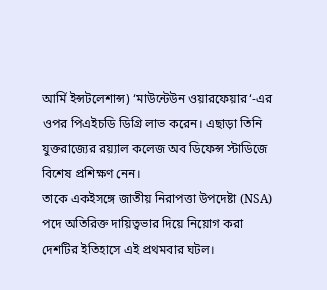আর্মি ইন্সটলেশান্স) ‘মাউন্টেউন ওয়ারফেয়ার‘-এর ওপর পিএইচডি ডিগ্রি লাভ করেন। এছাড়া তিনি যুক্তরাজ্যের রয়্যাল কলেজ অব ডিফেন্স স্টাডিজে বিশেষ প্রশিক্ষণ নেন।
তাকে একইসঙ্গে জাতীয় নিরাপত্তা উপদেষ্টা (NSA) পদে অতিরিক্ত দায়িত্বভার দিয়ে নিয়োগ করা দেশটির ইতিহাসে এই প্রথমবার ঘটল।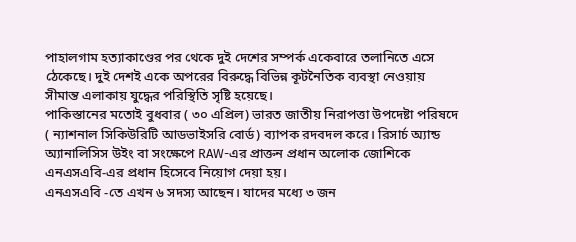পাহালগাম হত্যাকাণ্ডের পর থেকে দুই দেশের সম্পর্ক একেবারে তলানিতে এসে ঠেকেছে। দুই দেশই একে অপরের বিরুদ্ধে বিভিন্ন কূটনৈতিক ব্যবস্থা নেওয়ায় সীমান্ত এলাকায় যুদ্ধের পরিস্থিতি সৃষ্টি হয়েছে।
পাকিস্তানের মতোই বুধবার ( ৩০ এপ্রিল) ভারত জাতীয় নিরাপত্তা উপদেষ্টা পরিষদে ( ন্যাশনাল সিকিউরিটি আডভাইসরি বোর্ড) ব্যাপক রদবদল করে। রিসার্চ অ্যান্ড অ্যানালিসিস উইং বা সংক্ষেপে RAW-এর প্রাক্তন প্রধান অলোক জোশিকে এনএসএবি-এর প্রধান হিসেবে নিয়োগ দেয়া হয়।
এনএসএবি -তে এখন ৬ সদস্য আছেন। যাদের মধ্যে ৩ জন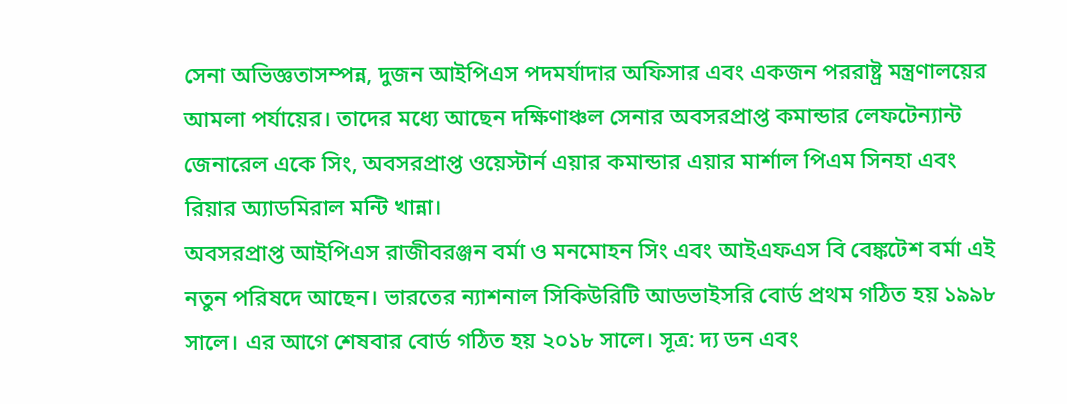সেনা অভিজ্ঞতাসম্পন্ন, দুজন আইপিএস পদমর্যাদার অফিসার এবং একজন পররাষ্ট্র মন্ত্রণালয়ের আমলা পর্যায়ের। তাদের মধ্যে আছেন দক্ষিণাঞ্চল সেনার অবসরপ্রাপ্ত কমান্ডার লেফটেন্যান্ট জেনারেল একে সিং, অবসরপ্রাপ্ত ওয়েস্টার্ন এয়ার কমান্ডার এয়ার মার্শাল পিএম সিনহা এবং রিয়ার অ্যাডমিরাল মন্টি খান্না।
অবসরপ্রাপ্ত আইপিএস রাজীবরঞ্জন বর্মা ও মনমোহন সিং এবং আইএফএস বি বেঙ্কটেশ বর্মা এই নতুন পরিষদে আছেন। ভারতের ন্যাশনাল সিকিউরিটি আডভাইসরি বোর্ড প্রথম গঠিত হয় ১৯৯৮ সালে। এর আগে শেষবার বোর্ড গঠিত হয় ২০১৮ সালে। সূত্র: দ্য ডন এবং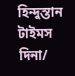হিন্দুস্তান টাইমস
দিনা/